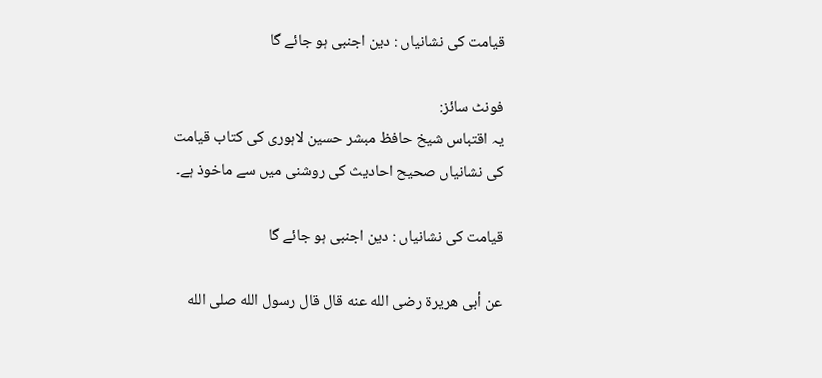قیامت کی نشانیاں : دین اجنبی ہو جائے گا

فونٹ سائز:
یہ اقتباس شیخ حافظ مبشر حسین لاہوری کی کتاب قیامت کی نشانیاں صحیح احادیث کی روشنی میں سے ماخوذ ہے۔

قیامت کی نشانیاں : دین اجنبی ہو جائے گا

عن أبى هريرة رضى الله عنه قال قال رسول الله صلى الله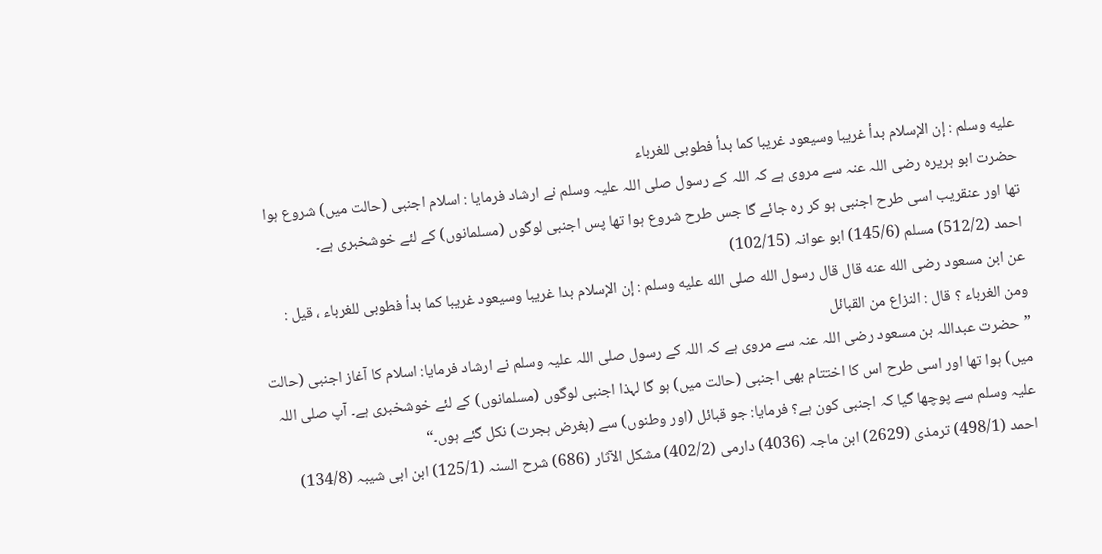عليه وسلم : إن الإسلام بدأ غريبا وسيعود غريبا كما بدأ فطوبى للغرباء
حضرت ابو ہریرہ رضی اللہ عنہ سے مروی ہے کہ اللہ کے رسول صلی اللہ علیہ وسلم نے ارشاد فرمایا : اسلام اجنبی (حالت میں) شروع ہوا تھا اور عنقریب اسی طرح اجنبی ہو کر رہ جائے گا جس طرح شروع ہوا تھا پس اجنبی لوگوں (مسلمانوں) کے لئے خوشخبری ہے۔
احمد (512/2) مسلم (145/6) ابو عوانہ (102/15)
عن ابن مسعود رضى الله عنه قال قال رسول الله صلى الله عليه وسلم : إن الإسلام بدا غريبا وسيعود غريبا كما بدأ فطوبى للغرباء ، قيل : ومن الغرباء ؟ قال : النزاع من القبائل
”حضرت عبداللہ بن مسعود رضی اللہ عنہ سے مروی ہے کہ اللہ کے رسول صلی اللہ علیہ وسلم نے ارشاد فرمایا: اسلام کا آغاز اجنبی (حالت میں) ہوا تھا اور اسی طرح اس کا اختتام بھی اجنبی (حالت میں) ہو گا لہذا اجنبی لوگوں (مسلمانوں) کے لئے خوشخبری ہے۔ آپ صلی اللہ علیہ وسلم سے پوچھا گیا کہ اجنبی کون ہے؟ فرمایا: جو قبائل (اور وطنوں) سے (بغرض ہجرت) نکل گئے ہوں۔“
احمد (498/1) ترمذی (2629) ابن ماجہ (4036) دارمی (402/2) مشکل الآثار (686) شرح السنہ (125/1) ابن ابی شیبہ (134/8)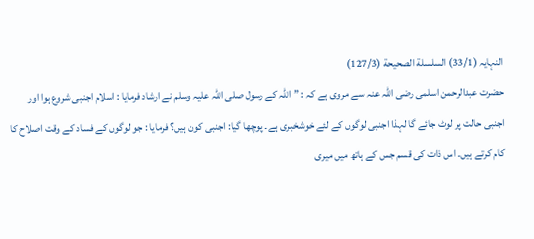النہایہ (33/1) السلسلة الصحیحة (127/3)
حضرت عبدالرحمن اسلمی رضی اللہ عنہ سے مروی ہے کہ : ”اللہ کے رسول صلی اللہ علیہ وسلم نے ارشاد فرمایا : اسلام اجنبی شروع ہوا اور اجنبی حالت پر لوٹ جائے گا لہذا اجنبی لوگوں کے لئے خوشخبری ہے۔ پوچھا گیا: اجنبی کون ہیں؟ فرمایا : جو لوگوں کے فساد کے وقت اصلاح کا کام کرتے ہیں۔ اس ذات کی قسم جس کے ہاتھ میں میری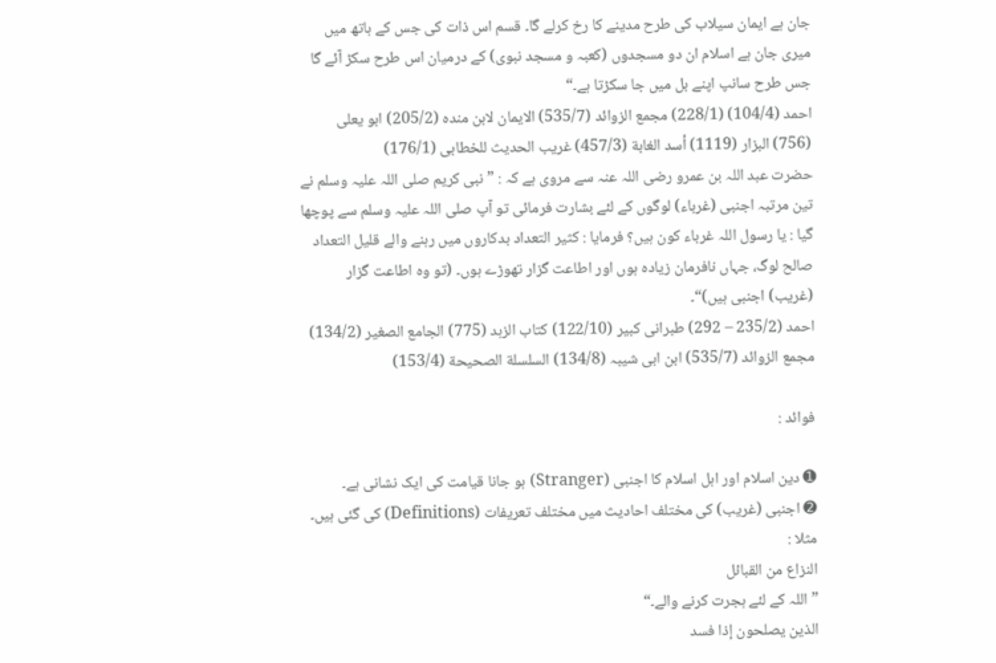جان ہے ایمان سیلاب کی طرح مدینے کا رخ کرلے گا۔ قسم اس ذات کی جس کے ہاتھ میں میری جان ہے اسلام ان دو مسجدوں (کعبہ و مسجد نبوی) کے درمیان اس طرح سکڑ آئے گا جس طرح سانپ اپنے بل میں جا سکڑتا ہے۔“
احمد (104/4) (228/1) مجمع الزوائد (535/7) الایمان لابن مندہ (205/2) ابو یعلی (756) البزار (1119) أسد الغابة (457/3) غریب الحدیث للخطابی (176/1)
حضرت عبد اللہ بن عمرو رضی اللہ عنہ سے مروی ہے کہ : ”نبی کریم صلی اللہ علیہ وسلم نے تین مرتبہ اجنبی (غرباء) لوگوں کے لئے بشارت فرمائی تو آپ صلی اللہ علیہ وسلم سے پوچھا گیا : یا رسول اللہ غرباء کون ہیں؟ فرمایا : کثیر التعداد بدکاروں میں رہنے والے قلیل التعداد صالح لوگ، جہاں نافرمان زیادہ ہوں اور اطاعت گزار تھوڑے ہوں۔ (تو وہ اطاعت گزار (غریب) اجنبی ہیں)“۔
احمد (235/2 – 292) طبرانی کبیر (122/10) کتاب الزہد (775) الجامع الصغیر (134/2) مجمع الزوائد (535/7) ابن ابی شیبہ (134/8) السلسلة الصحیحة (153/4)

فوائد :

➊ دین اسلام اور اہل اسلام کا اجنبی (Stranger) ہو جانا قیامت کی ایک نشانی ہے۔
➋ اجنبی (غریب) کی مختلف احادیث میں مختلف تعریفات (Definitions) کی گئی ہیں۔ مثلا :
النزاع من القبائل
”اللہ کے لئے ہجرت کرنے والے۔“
الذين يصلحون إذا فسد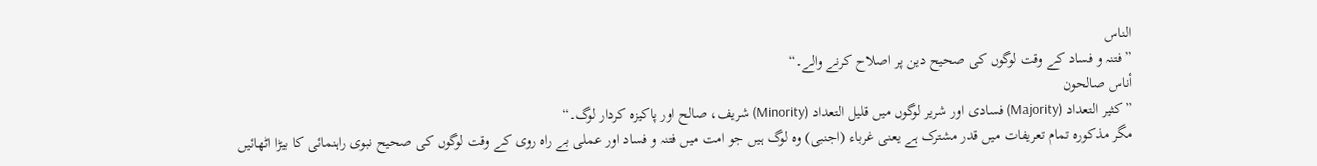الناس
”فتنہ و فساد کے وقت لوگوں کی صحیح دین پر اصلاح کرنے والے۔“
أناس صالحون
”کثیر التعداد (Majority) فسادی اور شریر لوگوں میں قلیل التعداد (Minority) شریف، صالح اور پاکیزہ کردار لوگ۔“
مگر مذکورہ تمام تعریفات میں قدر مشترک ہے یعنی غرباء (اجنبی) وہ لوگ ہیں جو امت میں فتنہ و فساد اور عملی بے راہ روی کے وقت لوگوں کی صحیح نبوی راہنمائی کا بیڑا اٹھائیں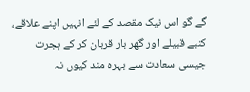گے گو اس نیک مقصد کے لئے انہیں اپنے علاقے، کنبے قبیلے اور گھر بار قربان کر کے ہجرت جیسی سعادت سے بہرہ مند کیوں نہ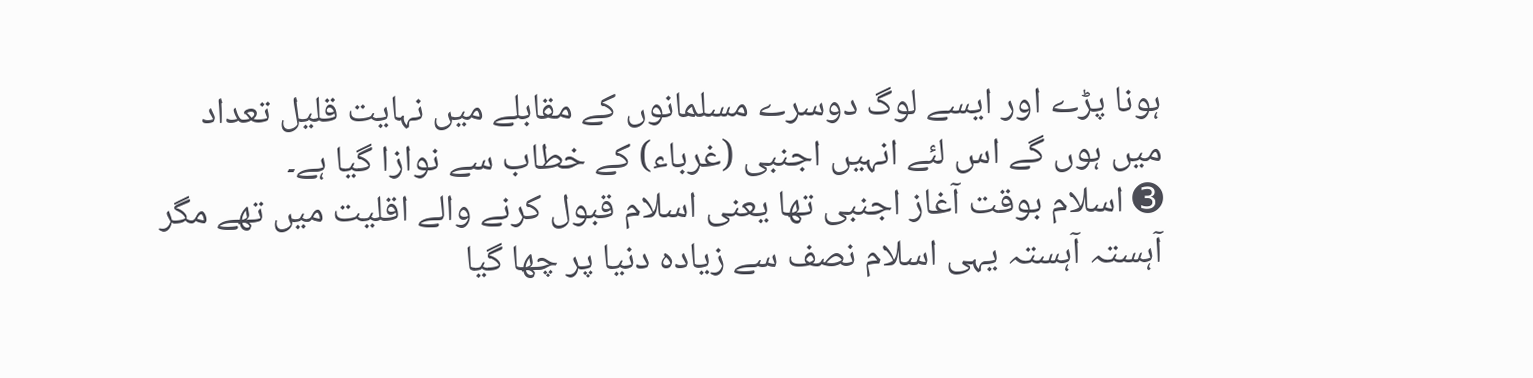ہونا پڑے اور ایسے لوگ دوسرے مسلمانوں کے مقابلے میں نہایت قلیل تعداد میں ہوں گے اس لئے انہیں اجنبی (غرباء) کے خطاب سے نوازا گیا ہے۔
➌ اسلام بوقت آغاز اجنبی تھا یعنی اسلام قبول کرنے والے اقلیت میں تھے مگر آہستہ آہستہ یہی اسلام نصف سے زیادہ دنیا پر چھا گیا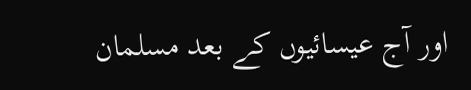اور آج عیسائیوں کے بعد مسلمان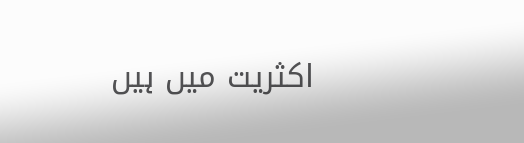اکثریت میں ہیں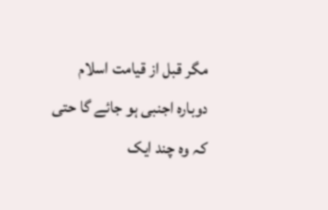مگر قبل از قیامت اسلام دوبارہ اجنبی ہو جائے گا حتی کہ وہ چند ایک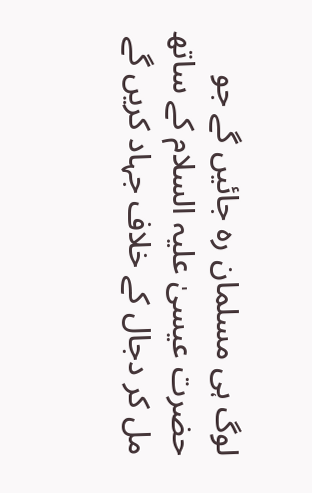لوگ ہی مسلمان رہ جائیں گے جو حضرت عیسیٰ علیہ السلام کے ساتھ مل کر دجال کے خلاف جہاد کریں گے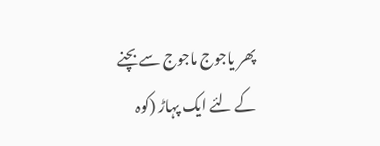پھر یاجوج ماجوج سے بچنے کے لئے ایک پہاڑ (کوہ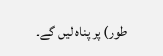طور) پر پناہ لیں گے۔